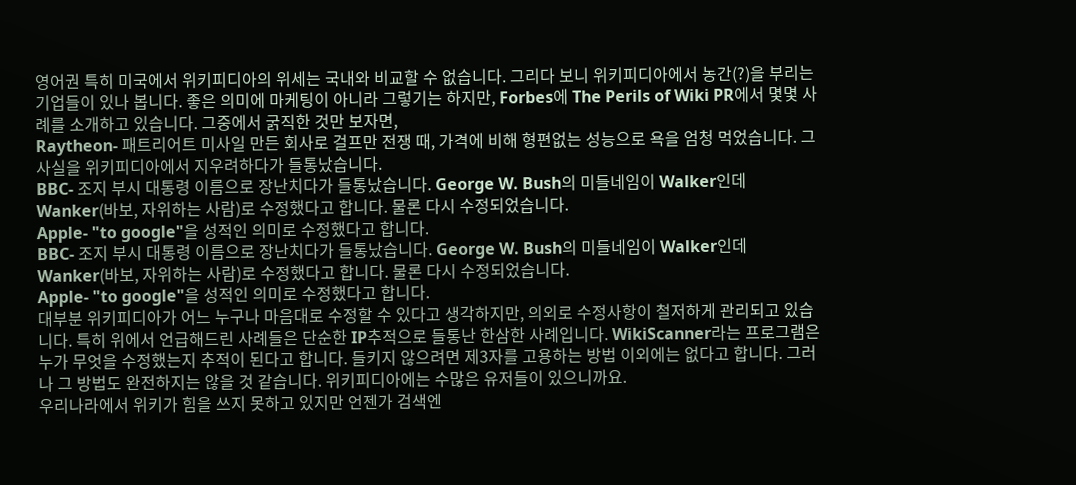영어권 특히 미국에서 위키피디아의 위세는 국내와 비교할 수 없습니다. 그리다 보니 위키피디아에서 농간(?)을 부리는 기업들이 있나 봅니다. 좋은 의미에 마케팅이 아니라 그렇기는 하지만, Forbes에 The Perils of Wiki PR에서 몇몇 사례를 소개하고 있습니다. 그중에서 굵직한 것만 보자면,
Raytheon- 패트리어트 미사일 만든 회사로 걸프만 전쟁 때, 가격에 비해 형편없는 성능으로 욕을 엄청 먹었습니다. 그 사실을 위키피디아에서 지우려하다가 들통났습니다.
BBC- 조지 부시 대통령 이름으로 장난치다가 들통났습니다. George W. Bush의 미들네임이 Walker인데 Wanker(바보, 자위하는 사람)로 수정했다고 합니다. 물론 다시 수정되었습니다.
Apple- "to google"을 성적인 의미로 수정했다고 합니다.
BBC- 조지 부시 대통령 이름으로 장난치다가 들통났습니다. George W. Bush의 미들네임이 Walker인데 Wanker(바보, 자위하는 사람)로 수정했다고 합니다. 물론 다시 수정되었습니다.
Apple- "to google"을 성적인 의미로 수정했다고 합니다.
대부분 위키피디아가 어느 누구나 마음대로 수정할 수 있다고 생각하지만, 의외로 수정사항이 철저하게 관리되고 있습니다. 특히 위에서 언급해드린 사례들은 단순한 IP추적으로 들통난 한삼한 사례입니다. WikiScanner라는 프로그램은 누가 무엇을 수정했는지 추적이 된다고 합니다. 들키지 않으려면 제3자를 고용하는 방법 이외에는 없다고 합니다. 그러나 그 방법도 완전하지는 않을 것 같습니다. 위키피디아에는 수많은 유저들이 있으니까요.
우리나라에서 위키가 힘을 쓰지 못하고 있지만 언젠가 검색엔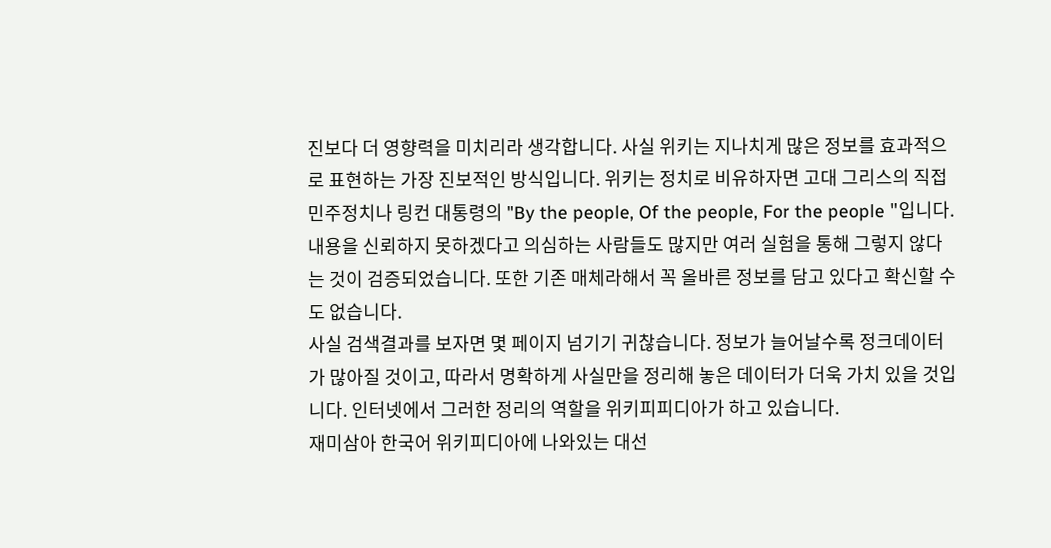진보다 더 영향력을 미치리라 생각합니다. 사실 위키는 지나치게 많은 정보를 효과적으로 표현하는 가장 진보적인 방식입니다. 위키는 정치로 비유하자면 고대 그리스의 직접 민주정치나 링컨 대통령의 "By the people, Of the people, For the people "입니다. 내용을 신뢰하지 못하겠다고 의심하는 사람들도 많지만 여러 실험을 통해 그렇지 않다는 것이 검증되었습니다. 또한 기존 매체라해서 꼭 올바른 정보를 담고 있다고 확신할 수도 없습니다.
사실 검색결과를 보자면 몇 페이지 넘기기 귀찮습니다. 정보가 늘어날수록 정크데이터가 많아질 것이고, 따라서 명확하게 사실만을 정리해 놓은 데이터가 더욱 가치 있을 것입니다. 인터넷에서 그러한 정리의 역할을 위키피피디아가 하고 있습니다.
재미삼아 한국어 위키피디아에 나와있는 대선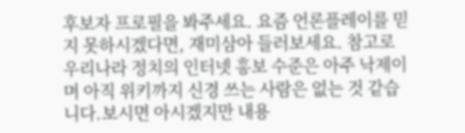후보자 프로필을 봐주세요. 요즘 언론플레이를 믿지 못하시겠다면, 재미삼아 들러보세요. 참고로 우리나라 정치의 인터넷 홍보 수준은 아주 낙제이며 아직 위키까지 신경 쓰는 사람은 없는 것 같습니다.보시면 아시겠지만 내용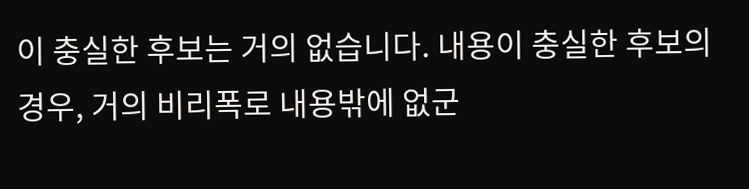이 충실한 후보는 거의 없습니다. 내용이 충실한 후보의 경우, 거의 비리폭로 내용밖에 없군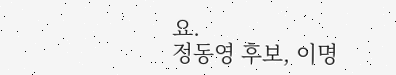요.
정동영 후보, 이명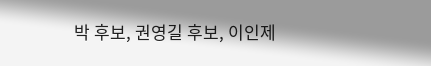박 후보, 권영길 후보, 이인제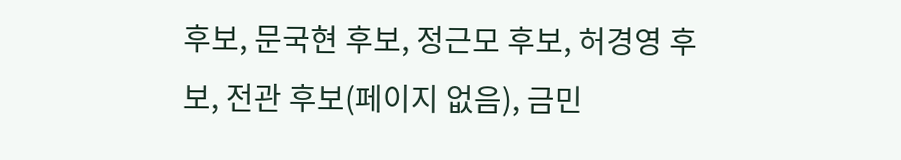후보, 문국현 후보, 정근모 후보, 허경영 후보, 전관 후보(페이지 없음), 금민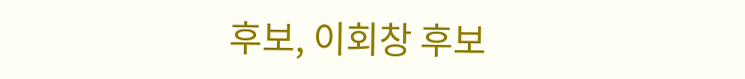후보, 이회창 후보